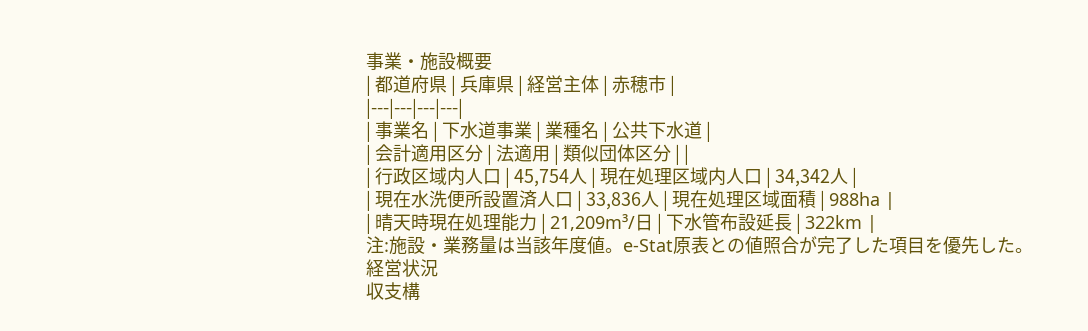事業・施設概要
| 都道府県 | 兵庫県 | 経営主体 | 赤穂市 |
|---|---|---|---|
| 事業名 | 下水道事業 | 業種名 | 公共下水道 |
| 会計適用区分 | 法適用 | 類似団体区分 | |
| 行政区域内人口 | 45,754人 | 現在処理区域内人口 | 34,342人 |
| 現在水洗便所設置済人口 | 33,836人 | 現在処理区域面積 | 988ha |
| 晴天時現在処理能力 | 21,209m³/日 | 下水管布設延長 | 322km |
注:施設・業務量は当該年度値。e-Stat原表との値照合が完了した項目を優先した。
経営状況
収支構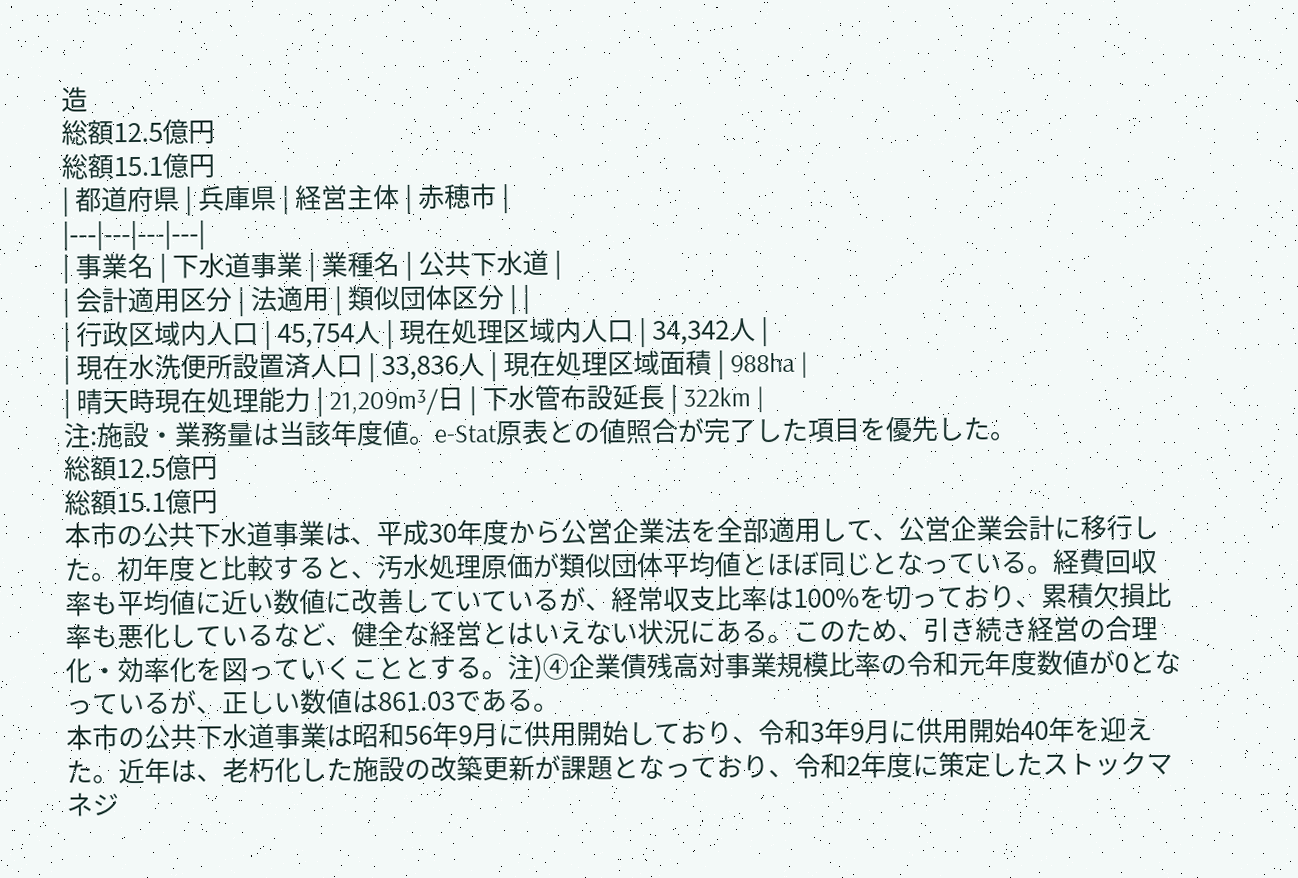造
総額12.5億円
総額15.1億円
| 都道府県 | 兵庫県 | 経営主体 | 赤穂市 |
|---|---|---|---|
| 事業名 | 下水道事業 | 業種名 | 公共下水道 |
| 会計適用区分 | 法適用 | 類似団体区分 | |
| 行政区域内人口 | 45,754人 | 現在処理区域内人口 | 34,342人 |
| 現在水洗便所設置済人口 | 33,836人 | 現在処理区域面積 | 988ha |
| 晴天時現在処理能力 | 21,209m³/日 | 下水管布設延長 | 322km |
注:施設・業務量は当該年度値。e-Stat原表との値照合が完了した項目を優先した。
総額12.5億円
総額15.1億円
本市の公共下水道事業は、平成30年度から公営企業法を全部適用して、公営企業会計に移行した。初年度と比較すると、汚水処理原価が類似団体平均値とほぼ同じとなっている。経費回収率も平均値に近い数値に改善していているが、経常収支比率は100%を切っており、累積欠損比率も悪化しているなど、健全な経営とはいえない状況にある。このため、引き続き経営の合理化・効率化を図っていくこととする。注)④企業債残高対事業規模比率の令和元年度数値が0となっているが、正しい数値は861.03である。
本市の公共下水道事業は昭和56年9月に供用開始しており、令和3年9月に供用開始40年を迎えた。近年は、老朽化した施設の改築更新が課題となっており、令和2年度に策定したストックマネジ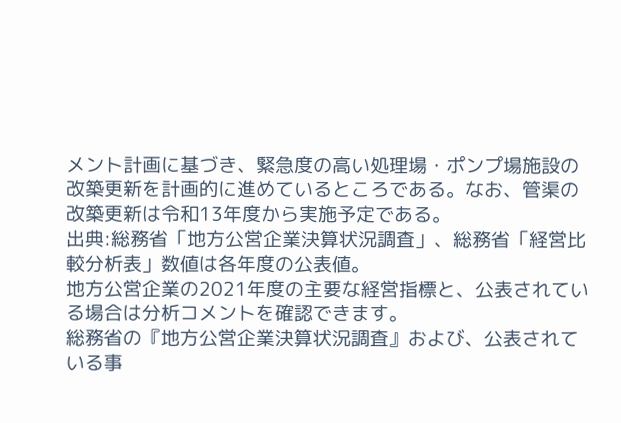メント計画に基づき、緊急度の高い処理場・ポンプ場施設の改築更新を計画的に進めているところである。なお、管渠の改築更新は令和13年度から実施予定である。
出典:総務省「地方公営企業決算状況調査」、総務省「経営比較分析表」数値は各年度の公表値。
地方公営企業の2021年度の主要な経営指標と、公表されている場合は分析コメントを確認できます。
総務省の『地方公営企業決算状況調査』および、公表されている事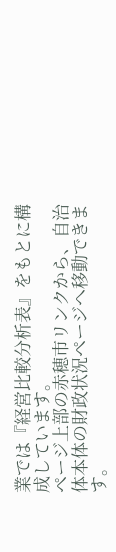業では『経営比較分析表』をもとに構成しています。
ページ上部の赤穂市リンクから、自治体本体の財政状況ページへ移動できます。